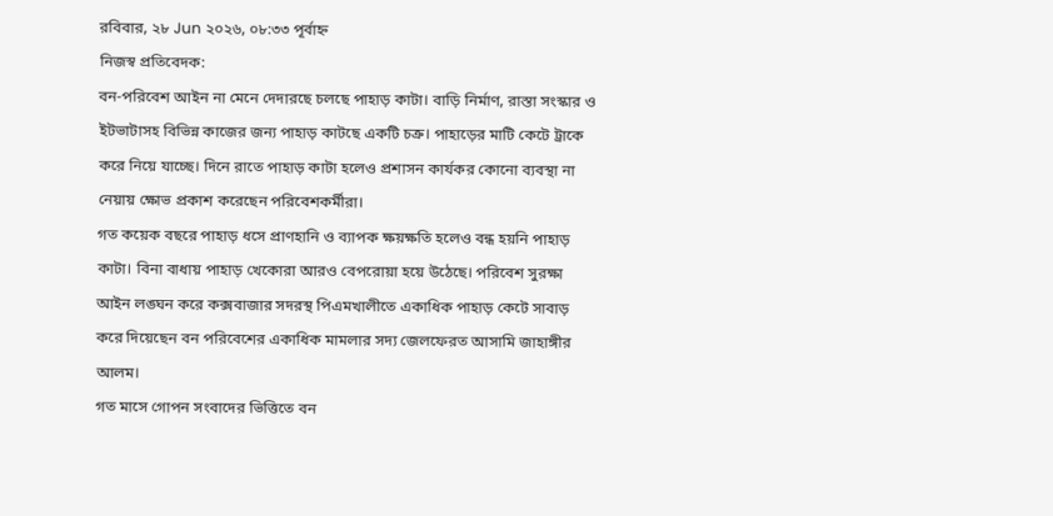রবিবার, ২৮ Jun ২০২৬, ০৮:৩৩ পূর্বাহ্ন
নিজস্ব প্রতিবেদক:
বন-পরিবেশ আইন না মেনে দেদারছে চলছে পাহাড় কাটা। বাড়ি নির্মাণ, রাস্তা সংস্কার ও ইটভাটাসহ বিভিন্ন কাজের জন্য পাহাড় কাটছে একটি চক্র। পাহাড়ের মাটি কেটে ট্রাকে করে নিয়ে যাচ্ছে। দিনে রাতে পাহাড় কাটা হলেও প্রশাসন কার্যকর কোনো ব্যবস্থা না নেয়ায় ক্ষোভ প্রকাশ করেছেন পরিবেশকর্মীরা।
গত কয়েক বছরে পাহাড় ধসে প্রাণহানি ও ব্যাপক ক্ষয়ক্ষতি হলেও বন্ধ হয়নি পাহাড় কাটা। বিনা বাধায় পাহাড় খেকোরা আরও বেপরোয়া হয়ে উঠেছে। পরিবেশ সুরক্ষা আইন লঙ্ঘন করে কক্সবাজার সদরস্থ পিএমখালীতে একাধিক পাহাড় কেটে সাবাড় করে দিয়েছেন বন পরিবেশের একাধিক মামলার সদ্য জেলফেরত আসামি জাহাঙ্গীর আলম।
গত মাসে গোপন সংবাদের ভিত্তিতে বন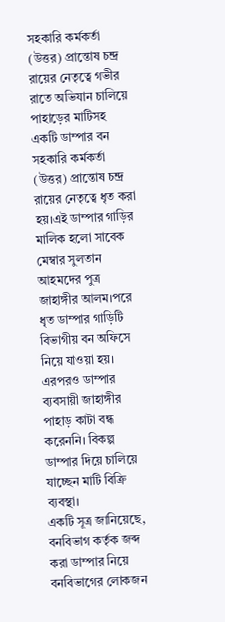সহকারি কর্মকর্তা (উত্তর) প্রান্তোষ চন্দ্র রায়ের নেতৃত্বে গভীর রাতে অভিযান চালিয়ে পাহাড়ের মাটিসহ একটি ডাম্পার বন সহকারি কর্মকর্তা (উত্তর) প্রান্তোষ চন্দ্র রায়ের নেতৃত্বে ধৃত করা হয়।এই ডাম্পার গাড়ির মালিক হলো সাবেক মেম্বার সুলতান আহমদের পুত্র জাহাঙ্গীর আলম।পরে ধৃত ডাম্পার গাড়িটি বিভাগীয় বন অফিসে নিয়ে যাওয়া হয়। এরপরও ডাম্পার ব্যবসায়ী জাহাঙ্গীর পাহাড় কাটা বন্ধ করেননি। বিকল্প ডাম্পার দিয়ে চালিয়ে যাচ্ছেন মাটি বিক্রি ব্যবস্থা।
একটি সূত্র জানিয়েছে, বনবিভাগ কর্তৃক জব্দ করা ডাম্পার নিয়ে বনবিভাগের লোকজন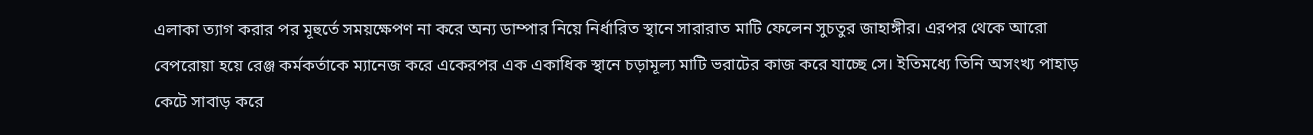এলাকা ত্যাগ করার পর মূহুর্তে সময়ক্ষেপণ না করে অন্য ডাম্পার নিয়ে নির্ধারিত স্থানে সারারাত মাটি ফেলেন সুচতুর জাহাঙ্গীর। এরপর থেকে আরো বেপরোয়া হয়ে রেঞ্জ কর্মকর্তাকে ম্যানেজ করে একেরপর এক একাধিক স্থানে চড়ামূল্য মাটি ভরাটের কাজ করে যাচ্ছে সে। ইতিমধ্যে তিনি অসংখ্য পাহাড় কেটে সাবাড় করে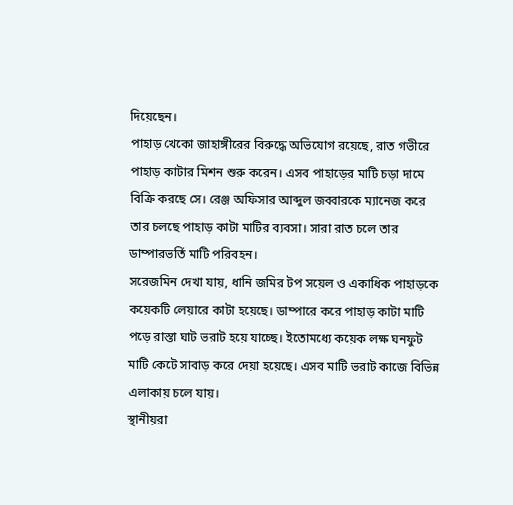দিয়েছেন।
পাহাড় খেকো জাহাঙ্গীরের বিরুদ্ধে অভিযোগ রয়েছে, রাত গভীরে পাহাড় কাটার মিশন শুরু করেন। এসব পাহাড়ের মাটি চড়া দামে বিক্রি করছে সে। রেঞ্জ অফিসার আব্দুল জব্বারকে ম্যানেজ করে তার চলছে পাহাড় কাটা মাটির ব্যবসা। সারা রাত চলে তার ডাম্পারভর্তি মাটি পরিবহন।
সরেজমিন দেখা যায়, ধানি জমির টপ সয়েল ও একাধিক পাহাড়কে কয়েকটি লেয়ারে কাটা হয়েছে। ডাম্পারে করে পাহাড় কাটা মাটি পড়ে রাস্তা ঘাট ভরাট হয়ে যাচ্ছে। ইতোমধ্যে কয়েক লক্ষ ঘনফুট মাটি কেটে সাবাড় করে দেয়া হয়েছে। এসব মাটি ভরাট কাজে বিভিন্ন এলাকায় চলে যায়।
স্থানীয়রা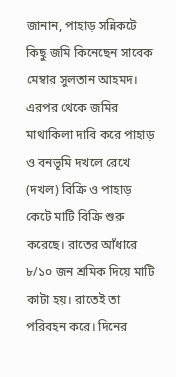জানান, পাহাড় সন্নিকটে কিছু জমি কিনেছেন সাবেক মেম্বার সুলতান আহমদ। এরপর থেকে জমির মাথাকিলা দাবি করে পাহাড় ও বনভূমি দখলে রেখে (দখল) বিক্রি ও পাহাড় কেটে মাটি বিক্রি শুরু করেছে। রাতের আঁধারে ৮/১০ জন শ্রমিক দিয়ে মাটি কাটা হয়। রাতেই তা পরিবহন করে। দিনের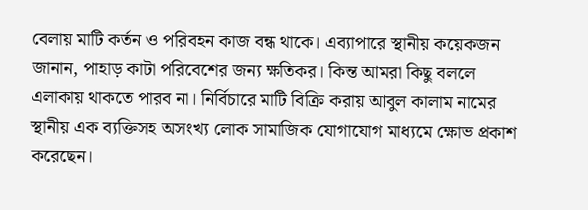বেলায় মাটি কর্তন ও পরিবহন কাজ বন্ধ থাকে। এব্যাপারে স্থানীয় কয়েকজন জানান, পাহাড় কাটা পরিবেশের জন্য ক্ষতিকর। কিন্ত আমরা কিছু বললে এলাকায় থাকতে পারব না। নির্বিচারে মাটি বিক্রি করায় আবুল কালাম নামের স্থানীয় এক ব্যক্তিসহ অসংখ্য লোক সামাজিক যোগাযোগ মাধ্যমে ক্ষোভ প্রকাশ করেছেন।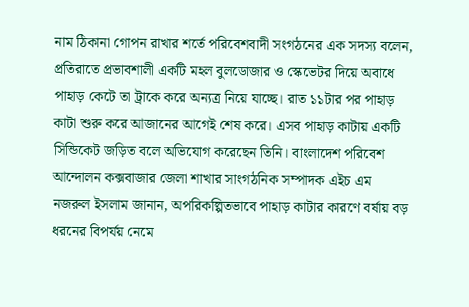নাম ঠিকানা গোপন রাখার শর্তে পরিবেশবাদী সংগঠনের এক সদস্য বলেন, প্রতিরাতে প্রভাবশালী একটি মহল বুলডোজার ও স্কেভেটর দিয়ে অবাধে পাহাড় কেটে তা ট্রাকে করে অন্যত্র নিয়ে যাচ্ছে। রাত ১১টার পর পাহাড় কাটা শুরু করে আজানের আগেই শেষ করে। এসব পাহাড় কাটায় একটি সিন্ডিকেট জড়িত বলে অভিযোগ করেছেন তিনি। বাংলাদেশ পরিবেশ আন্দোলন কক্সবাজার জেলা শাখার সাংগঠনিক সম্পাদক এইচ এম নজরুল ইসলাম জানান, অপরিকল্পিতভাবে পাহাড় কাটার কারণে বর্ষায় বড় ধরনের বিপর্যয় নেমে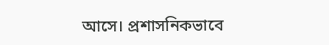আসে। প্রশাসনিকভাবে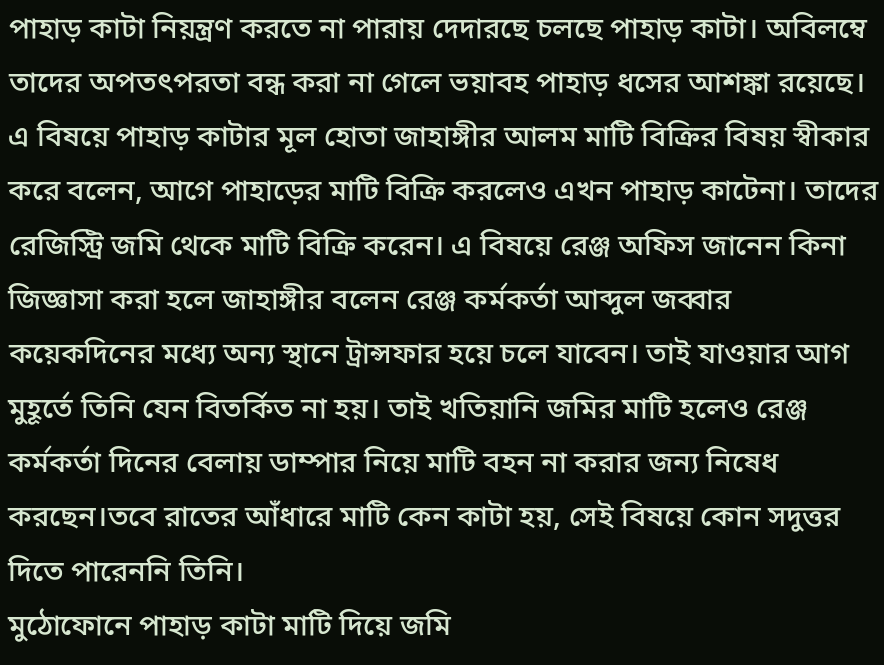পাহাড় কাটা নিয়ন্ত্রণ করতে না পারায় দেদারছে চলছে পাহাড় কাটা। অবিলম্বে তাদের অপতৎপরতা বন্ধ করা না গেলে ভয়াবহ পাহাড় ধসের আশঙ্কা রয়েছে।
এ বিষয়ে পাহাড় কাটার মূল হোতা জাহাঙ্গীর আলম মাটি বিক্রির বিষয় স্বীকার করে বলেন, আগে পাহাড়ের মাটি বিক্রি করলেও এখন পাহাড় কাটেনা। তাদের রেজিস্ট্রি জমি থেকে মাটি বিক্রি করেন। এ বিষয়ে রেঞ্জ অফিস জানেন কিনা জিজ্ঞাসা করা হলে জাহাঙ্গীর বলেন রেঞ্জ কর্মকর্তা আব্দুল জব্বার কয়েকদিনের মধ্যে অন্য স্থানে ট্রান্সফার হয়ে চলে যাবেন। তাই যাওয়ার আগ মুহূর্তে তিনি যেন বিতর্কিত না হয়। তাই খতিয়ানি জমির মাটি হলেও রেঞ্জ কর্মকর্তা দিনের বেলায় ডাম্পার নিয়ে মাটি বহন না করার জন্য নিষেধ করছেন।তবে রাতের আঁধারে মাটি কেন কাটা হয়, সেই বিষয়ে কোন সদুত্তর দিতে পারেননি তিনি।
মুঠোফোনে পাহাড় কাটা মাটি দিয়ে জমি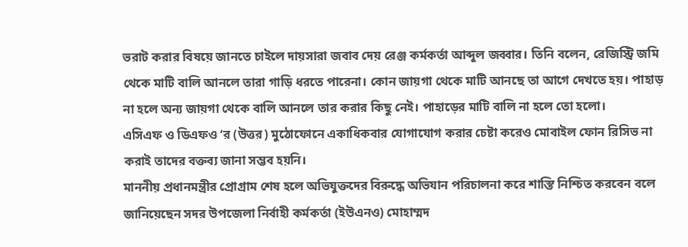ভরাট করার বিষয়ে জানতে চাইলে দায়সারা জবাব দেয় রেঞ্জ কর্মকর্তা আব্দুল জব্বার। তিনি বলেন, রেজিস্ট্রি জমি থেকে মাটি বালি আনলে তারা গাড়ি ধরতে পারেনা। কোন জায়গা থেকে মাটি আনছে তা আগে দেখতে হয়। পাহাড় না হলে অন্য জায়গা থেকে বালি আনলে তার করার কিছু নেই। পাহাড়ের মাটি বালি না হলে তো হলো।
এসিএফ ও ডিএফও ‘র (উত্তর) মুঠোফোনে একাধিকবার যোগাযোগ করার চেষ্টা করেও মোবাইল ফোন রিসিভ না করাই তাদের বক্তব্য জানা সম্ভব হয়নি।
মাননীয় প্রধানমন্ত্রীর প্রোগ্রাম শেষ হলে অভিযুক্তদের বিরুদ্ধে অভিযান পরিচালনা করে শাস্তি নিশ্চিত করবেন বলে জানিয়েছেন সদর উপজেলা নির্বাহী কর্মকর্তা (ইউএনও) মোহাম্মদ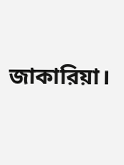জাকারিয়া।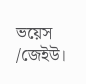ভয়েস /জেইউ।